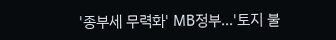'종부세 무력화' MB정부…'토지 불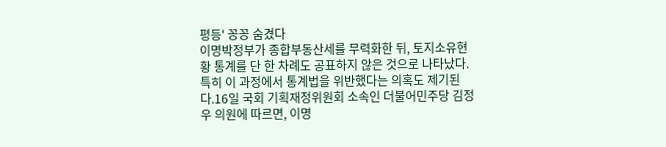평등' 꽁꽁 숨겼다
이명박정부가 종합부동산세를 무력화한 뒤, 토지소유현황 통계를 단 한 차례도 공표하지 않은 것으로 나타났다. 특히 이 과정에서 통계법을 위반했다는 의혹도 제기된다.16일 국회 기획재정위원회 소속인 더불어민주당 김정우 의원에 따르면, 이명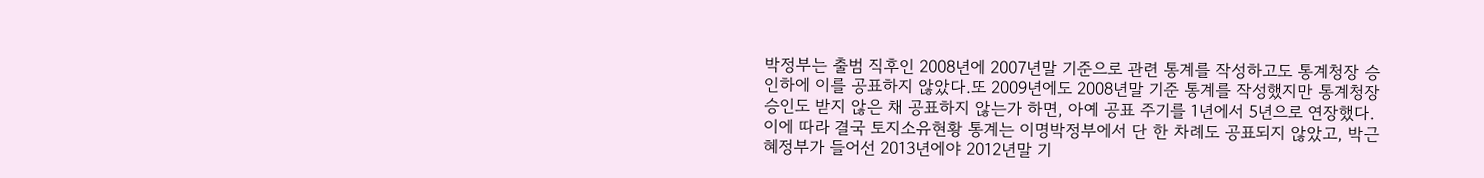박정부는 출범 직후인 2008년에 2007년말 기준으로 관련 통계를 작성하고도 통계청장 승인하에 이를 공표하지 않았다.또 2009년에도 2008년말 기준 통계를 작성했지만 통계청장 승인도 받지 않은 채 공표하지 않는가 하면, 아예 공표 주기를 1년에서 5년으로 연장했다.이에 따라 결국 토지소유현황 통계는 이명박정부에서 단 한 차례도 공표되지 않았고, 박근혜정부가 들어선 2013년에야 2012년말 기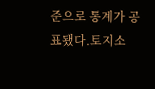준으로 통계가 공표됐다.토지소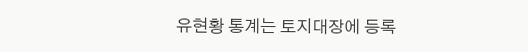유현황 통계는 토지대장에 등록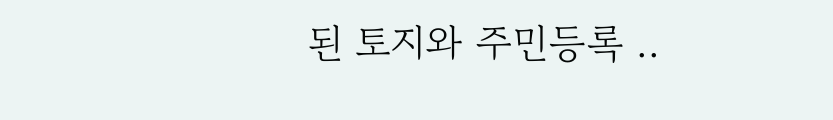된 토지와 주민등록 ..